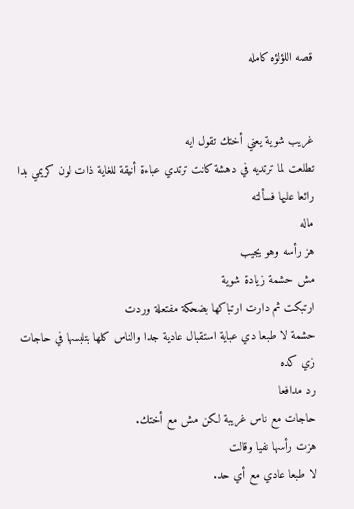قصه اللؤلؤه كامله


غريب شوية يعني أختك تقول ايه
تطلعت لما ترتديه في دهشة كانت ترتدي عباءة أنيقة للغاية ذات لون كريمي بدا رائعا عليها فسألته
ماله
هز رأسه وهو يجيب
مش حشمة زيادة شوية
ارتبكت ثم دارت ارتباكها بضحكة مفتعلة وردت
حشمة لا طبعا دي عباية استقبال عادية جدا والناس كلها بتلبسها في حاجات زي كده
رد مدافعا
حاجات مع ناس غريبة لكن مش مع أختك.
هزت رأسها نفيا وقالت
لا طبعا عادي مع أي حد.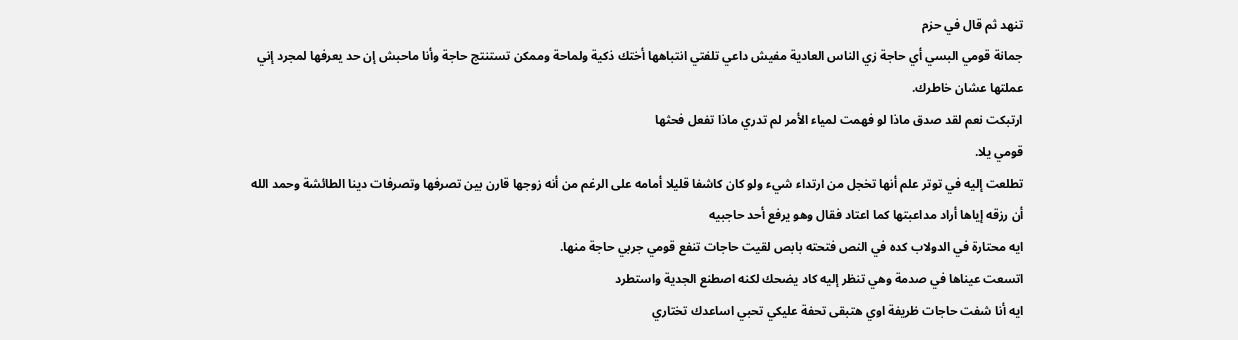تنهد ثم قال في حزم
جمانة قومي البسي أي حاجة زي الناس العادية مفيش داعي تلفتي انتباهها أختك ذكية ولماحة وممكن تستنتج حاجة وأنا ماحبش إن حد يعرفها لمجرد إني عملتها عشان خاطرك.
ارتبكت نعم لقد صدق ماذا لو فهمت لمياء الأمر لم تدري ماذا تفعل فحثها
قومي يلا.
تطلعت إليه في توتر علم أنها تخجل من ارتداء شيء ولو كان كاشفا قليلا أمامه على الرغم من أنه زوجها قارن بين تصرفها وتصرفات دينا الطائشة وحمد الله أن رزقه إياها أراد مداعبتها كما اعتاد فقال وهو يرفع أحد حاجبيه
ايه محتارة في الدولاب كده في النص فتحته بابص لقيت حاجات تنفع قومي جربي حاجة منها.
اتسعت عيناها في صدمة وهي تنظر إليه كاد يضحك لكنه اصطنع الجدية واستطرد
ايه أنا شفت حاجات ظريفة اوي هتبقى تحفة عليكي تحبي اساعدك تختاري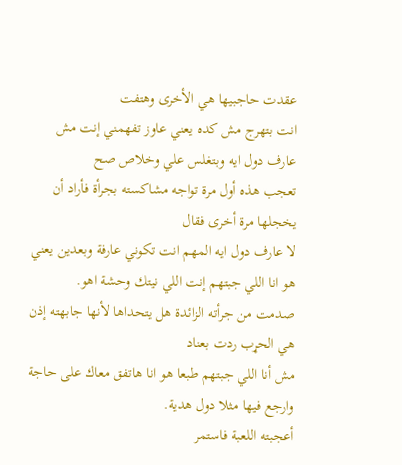عقدت حاجبيها هي الأخرى وهتفت
انت بتهرج مش كده يعني عاوز تفهمني إنت مش عارف دول ايه وبتغلس علي وخلاص صح
تعجب هذه أول مرة تواجه مشاكسته بجرأة فأراد أن يخجلها مرة أخرى فقال
لا عارف دول ايه المهم انت تكوني عارفة وبعدين يعني هو انا اللي جبتهم إنت اللي نيتك وحشة اهو.
صدمت من جرأته الزائدة هل يتحداها لأنها جابهته إذن هي الحړب ردت بعناد
مش أنا اللي جبتهم طبعا هو انا هاتفق معاك على حاجة وارجع فيها مثلا دول هدية.
أعجبته اللعبة فاستمر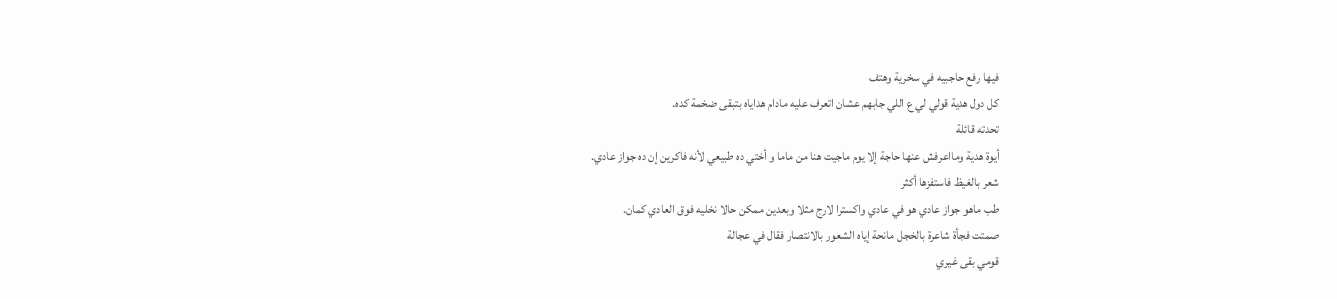فيها رفع حاجبيه في سخرية وهتف
كل دول هدية قولي لي ع اللي جابهم عشان اتعرف عليه مادام هداياه بتبقى ضخمة كده.
تحدته قائلة
أيوة هدية ومااعرفش عنها حاجة إلا يوم ماجيت هنا من ماما و أختي ده طبيعي لأنه فاكرين إن ده جواز عادي.
شعر بالغيظ فاستفزها أكثر
طب ماهو جواز عادي هو في عادي واكسترا لارج مثلا وبعدين ممكن حالا نخليه فوق العادي كمان.
صمتت فجأة شاعرة بالخجل مانحة إياه الشعور بالانتصار فقال في عجالة
قومي بقى غيري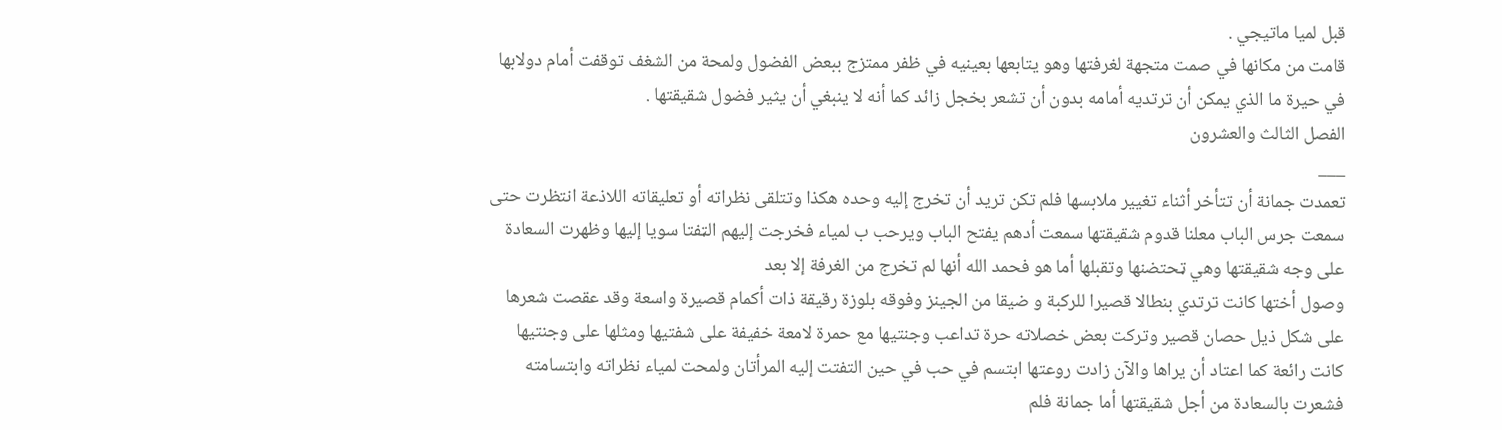قبل لميا ماتيجي .
قامت من مكانها في صمت متجهة لغرفتها وهو يتابعها بعينيه في ظفر ممتزج ببعض الفضول ولمحة من الشغف توقفت أمام دولابها في حيرة ما الذي يمكن أن ترتديه أمامه بدون أن تشعر بخجل زائد كما أنه لا ينبغي أن يثير فضول شقيقتها .
الفصل الثالث والعشرون
___
تعمدت جمانة أن تتأخر أثناء تغيير ملابسها فلم تكن تريد أن تخرج إليه وحده هكذا وتتلقى نظراته أو تعليقاته اللاذعة انتظرت حتى سمعت جرس الباب معلنا قدوم شقيقتها سمعت أدهم يفتح الباب ويرحب ب لمياء فخرجت إليهم الټفتا سويا إليها وظهرت السعادة على وجه شقيقتها وهي ټحتضنها وتقبلها أما هو فحمد الله أنها لم تخرج من الغرفة إلا بعد
وصول أختها كانت ترتدي بنطالا قصيرا للركبة و ضيقا من الجينز وفوقه بلوزة رقيقة ذات أكمام قصيرة واسعة وقد عقصت شعرها على شكل ذيل حصان قصير وتركت بعض خصلاته حرة تداعب وجنتيها مع حمرة لامعة خفيفة على شفتيها ومثلها على وجنتيها كانت رائعة كما اعتاد أن يراها والآن زادت روعتها ابتسم في حب في حين التفتت إليه المرأتان ولمحت لمياء نظراته وابتسامته فشعرت بالسعادة من أجل شقيقتها أما جمانة فلم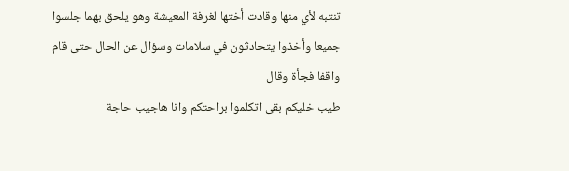تنتبه لأي منها وقادت أختها لغرفة المعيشة وهو يلحق بهما جلسوا جميعا وأخذوا يتحادثون في سلامات وسؤال عن الحال حتى قام واقفا فجأة وقال
طيب خليكم بقى اتكلموا براحتكم وانا هاجيب حاجة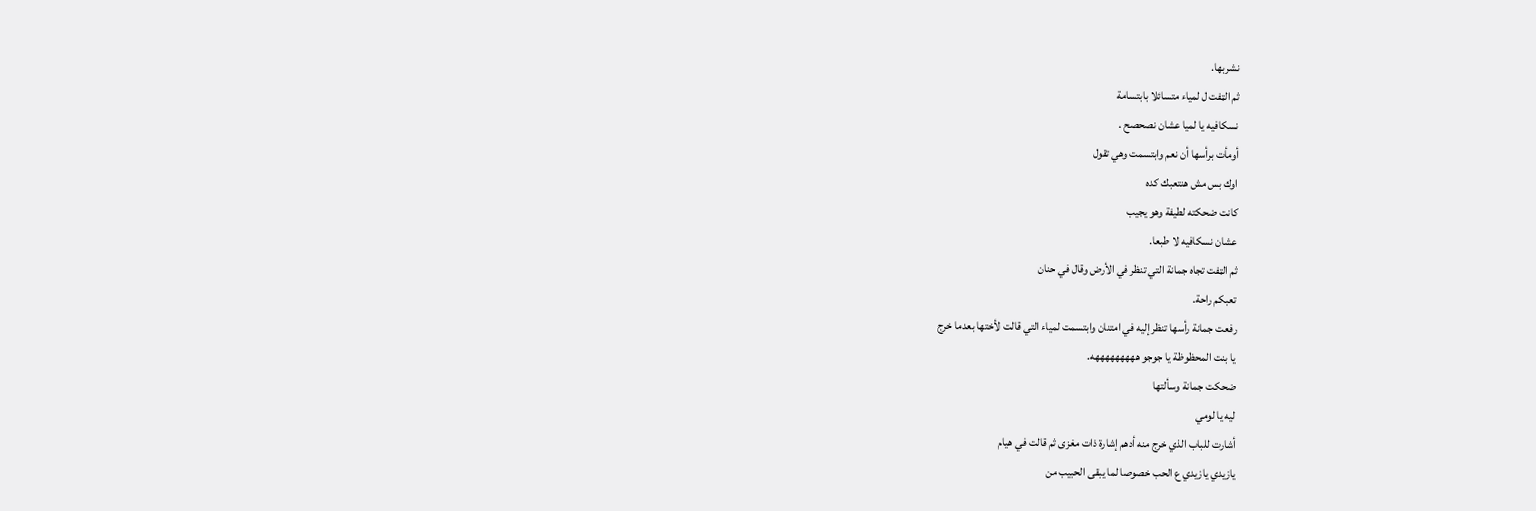نشربها.
ثم الټفت ل لمياء متسائلا بابتسامة
نسكافيه يا لميا عشان نصحصح .
أومأت برأسها أن نعم وابتسمت وهي تقول
اوك بس مش هنتعبك كده
كانت ضحكته لطيفة وهو يجيب
عشان نسكافيه لا طبعا.
ثم الټفت تجاه جمانة التي تنظر في الأرض وقال في حنان
تعبكم راحة.
رفعت جمانة رأسها تنظر إليه في امتنان وابتسمت لمياء التي قالت لأختها بعدما خرج
يا بنت المحظوظة يا جوجو هههههههههه.
ضحكت جمانة وسألتها
ليه يا لومي
أشارت للباب الذي خرج منه أدهم إشارة ذات مغزى ثم قالت في هيام
يازيدي يازيدي ع الحب خصوصا لما يبقى الحبيب من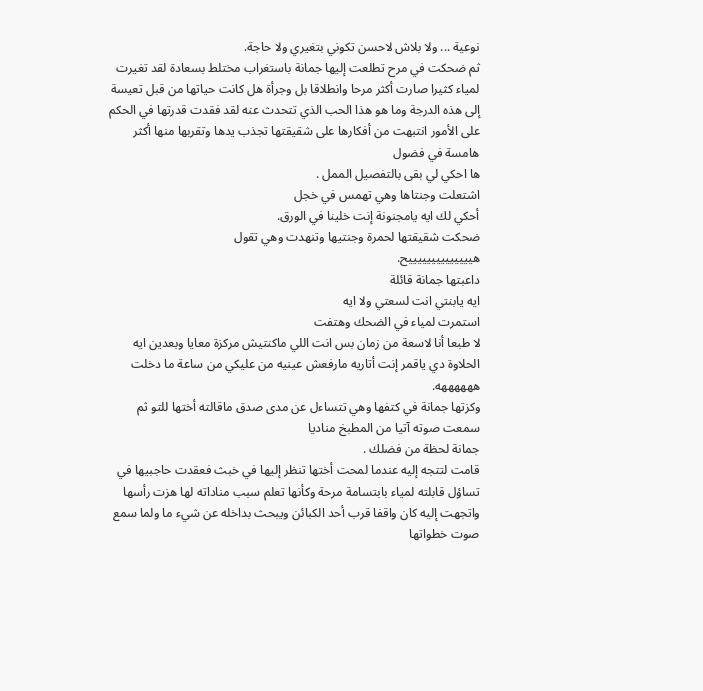نوعية ... ولا بلاش لاحسن تكوني بتغيري ولا حاجة.
ثم ضحكت في مرح تطلعت إليها جمانة باستغراب مختلط بسعادة لقد تغيرت لمياء كثيرا صارت أكثر مرحا وانطلاقا بل وجرأة هل كانت حياتها من قبل تعيسة إلى هذه الدرجة وما هو هذا الحب الذي تتحدث عنه لقد فقدت قدرتها في الحكم على الأمور انتبهت من أفكارها على شقيقتها تجذب يدها وتقربها منها أكثر هامسة في فضول
ها احكي لي بقى بالتفصيل الممل .
اشتعلت وجنتاها وهي تهمس في خجل
أحكي لك ايه يامجنونة إنت خلينا في الورق.
ضحكت شقيقتها لحمرة وجنتيها وتنهدت وهي تقول
هييييييييييييييح.
داعبتها جمانة قائلة
ايه يابنتي انت لسعتي ولا ايه
استمرت لمياء في الضحك وهتفت
لا طبعا أنا لاسعة من زمان بس انت اللي ماكنتيش مركزة معايا وبعدين ايه الحلاوة دي ياقمر إنت أتاريه مارفعش عينيه من عليكي من ساعة ما دخلت ههههههه.
وكزتها جمانة في كتفها وهي تتساءل عن مدى صدق ماقالته أختها للتو ثم سمعت صوته آتيا من المطبخ مناديا
جمانة لحظة من فضلك .
قامت لتتجه إليه عندما لمحت أختها تنظر إليها في خبث فعقدت حاجبيها في تساؤل قابلته لمياء بابتسامة مرحة وكأنها تعلم سبب مناداته لها هزت رأسها واتجهت إليه كان واقفا قرب أحد الكبائن ويبحث بداخله عن شيء ما ولما سمع صوت خطواتها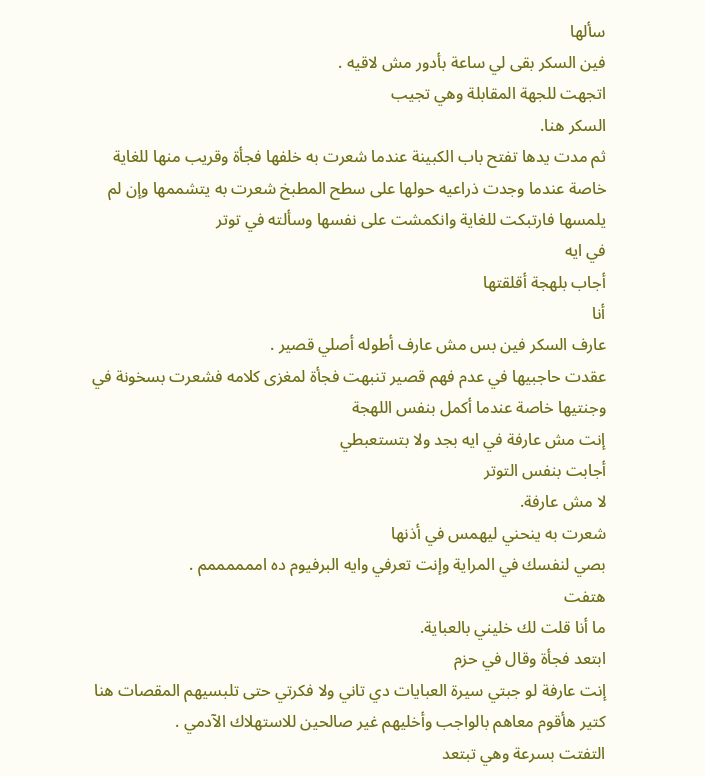سألها
فين السكر بقى لي ساعة بأدور مش لاقيه .
اتجهت للجهة المقابلة وهي تجيب
السكر هنا.
ثم مدت يدها تفتح باب الكبينة عندما شعرت به خلفها فجأة وقريب منها للغاية خاصة عندما وجدت ذراعيه حولها على سطح المطبخ شعرت به يتشممها وإن لم يلمسها فارتبكت للغاية وانكمشت على نفسها وسألته في توتر
في ايه
أجاب بلهجة أقلقتها
أنا
عارف السكر فين بس مش عارف أطوله أصلي قصير .
عقدت حاجبيها في عدم فهم قصير تنبهت فجأة لمغزى كلامه فشعرت بسخونة في وجنتيها خاصة عندما أكمل بنفس اللهجة
إنت مش عارفة في ايه بجد ولا بتستعبطي
أجابت بنفس التوتر
لا مش عارفة.
شعرت به ينحني ليهمس في أذنها
بصي لنفسك في المراية وإنت تعرفي وايه البرفيوم ده اممممممم .
هتفت
ما أنا قلت لك خليني بالعباية.
ابتعد فجأة وقال في حزم
إنت عارفة لو جبتي سيرة العبايات دي تاني ولا فكرتي حتى تلبسيهم المقصات هنا كتير هأقوم معاهم بالواجب وأخليهم غير صالحين للاستهلاك الآدمي .
التفتت بسرعة وهي تبتعد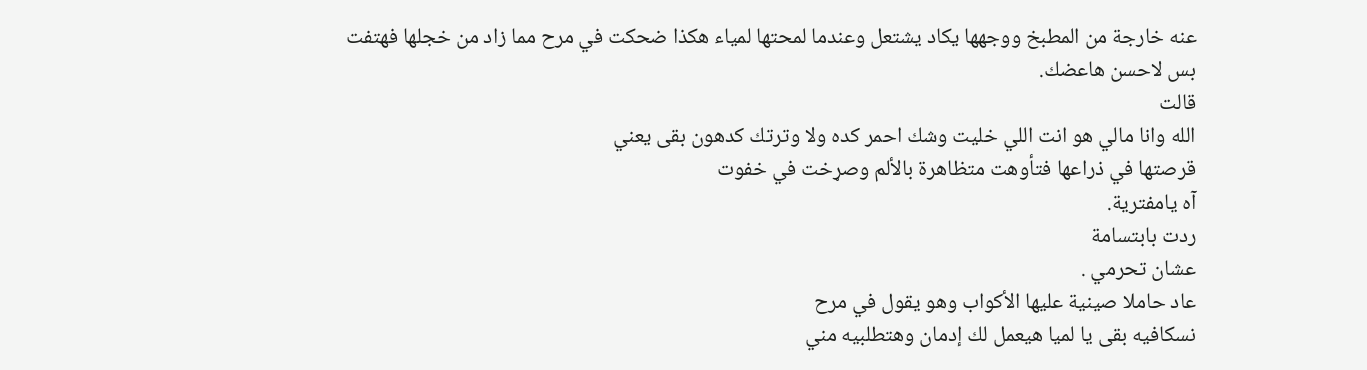عنه خارجة من المطبخ ووجهها يكاد يشتعل وعندما لمحتها لمياء هكذا ضحكت في مرح مما زاد من خجلها فهتفت
بس لاحسن هاعضك.
قالت
الله وانا مالي هو انت اللي خليت وشك احمر كده ولا وترتك كدهون بقى يعني
قرصتها في ذراعها فتأوهت متظاهرة بالألم وصړخت في خفوت
آه يامفترية.
ردت بابتسامة
عشان تحرمي .
عاد حاملا صينية عليها الأكواب وهو يقول في مرح
نسكافيه بقى يا لميا هيعمل لك إدمان وهتطلبيه مني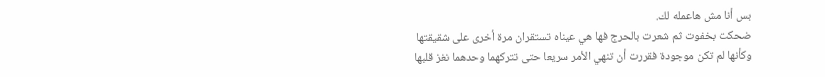بس أنا مش هاعمله لك.
ضحكت بخفوت ثم شعرت بالحرج فها هي عيناه تستقران مرة أخرى على شقيقتها وكأنها لم تكن موجودة فقررت أن تنهي الأمر سريعا حتى تتركهما وحدهما نغز قلبها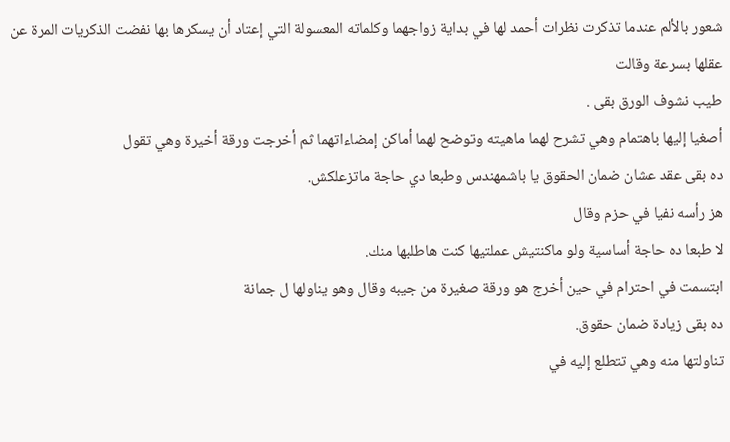شعور بالألم عندما تذكرت نظرات أحمد لها في بداية زواجهما وكلماته المعسولة التي إعتاد أن يسكرها بها نفضت الذكريات المرة عن عقلها بسرعة وقالت
طيب نشوف الورق بقى .
أصغيا إليها باهتمام وهي تشرح لهما ماهيته وتوضح لهما أماكن إمضاءاتهما ثم أخرجت ورقة أخيرة وهي تقول
ده بقى عقد عشان ضمان الحقوق يا باشمهندس وطبعا دي حاجة ماتزعلكش.
هز رأسه نفيا في حزم وقال
لا طبعا ده حاجة أساسية ولو ماكنتيش عملتيها كنت هاطلبها منك.
ابتسمت في احترام في حين أخرج هو ورقة صغيرة من جيبه وقال وهو يناولها ل جمانة
ده بقى زيادة ضمان حقوق.
تناولتها منه وهي تتطلع إليه في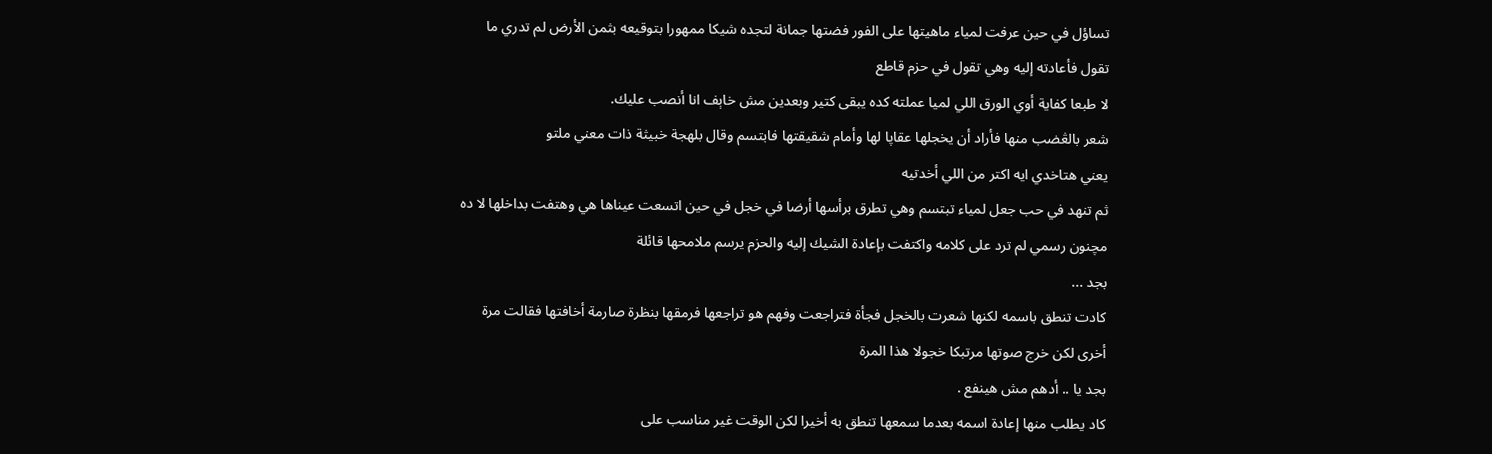تساؤل في حين عرفت لمياء ماهيتها على الفور فضتها جمانة لتجده شيكا ممهورا بتوقيعه بثمن الأرض لم تدري ما تقول فأعادته إليه وهي تقول في حزم قاطع
لا طبعا كفاية أوي الورق اللي لميا عملته كده يبقى كتير وبعدين مش خاېف انا أنصب عليك.
شعر بالڠضب منها فأراد أن يخجلها عقاپا لها وأمام شقيقتها فابتسم وقال بلهجة خبيثة ذات معني ملتو
يعني هتاخدي ايه اكتر من اللي أخدتيه
ثم تنهد في حب جعل لمياء تبتسم وهي تطرق برأسها أرضا في خجل في حين اتسعت عيناها هي وهتفت بداخلها لا ده مچنون رسمي لم ترد على كلامه واكتفت بإعادة الشيك إليه والحزم يرسم ملامحها قائلة
بجد ...
كادت تنطق باسمه لكنها شعرت بالخجل فجأة فتراجعت وفهم هو تراجعها فرمقها بنظرة صارمة أخافتها فقالت مرة أخرى لكن خرج صوتها مرتبكا خجولا هذا المرة
بجد يا .. أدهم مش هينفع .
كاد يطلب منها إعادة اسمه بعدما سمعها تنطق به أخيرا لكن الوقت غير مناسب على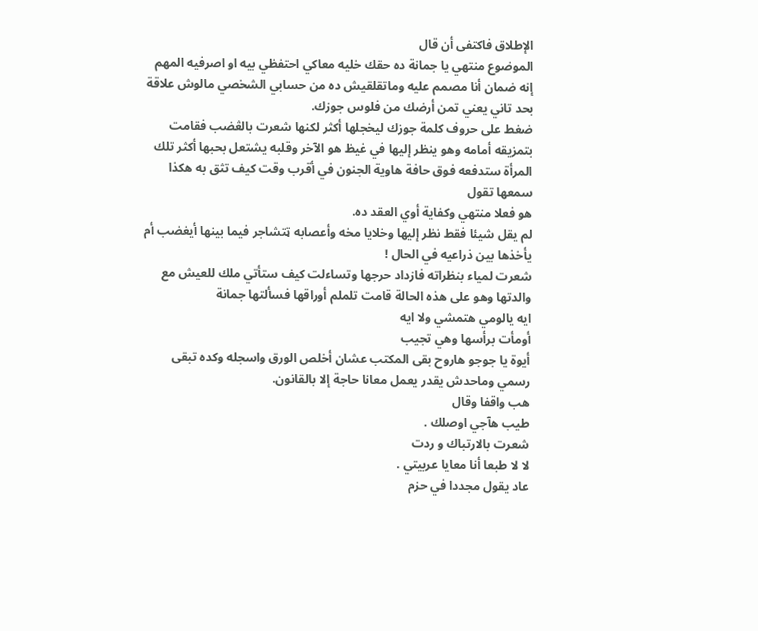الإطلاق فاكتفى أن قال
الموضوع منتهي يا جمانة ده حقك خليه معاكي احتفظي بيه او اصرفيه المهم إنه ضمان أنا مصمم عليه وماتقلقيش ده من حسابي الشخصي مالوش علاقة بحد تاني يعني تمن أرضك من فلوس جوزك.
ضغط على حروف كلمة جوزك ليخجلها أكثر لكنها شعرت بالڠضب فقامت بتمزيقه أمامه وهو ينظر إليها في غيظ هو الآخر وقلبه يشتعل بحبها أكثر تلك المرأة ستدفعه فوق حافة هاوية الجنون في أقرب وقت كيف تثق به هكذا سمعها تقول
هو فعلا منتهي وكفاية أوي العقد ده.
لم يقل شيئا فقط نظر إليها وخلايا مخه وأعصابه ټتشاجر فيما بينها أيغضب أم يأخذها بين ذراعيه في الحال !
شعرت لمياء بنظراته فازداد حرجها وتساءلت كيف ستأتي ملك للعيش مع والدتها وهو على هذه الحالة قامت تلملم أوراقها فسألتها جمانة
ايه يالومي هتمشي ولا ايه
أومأت برأسها وهي تجيب
أيوة يا جوجو هاروح بقى المكتب عشان أخلص الورق واسجله وكده تبقى رسمي وماحدش يقدر يعمل معانا حاجة إلا بالقانون.
هب واقفا وقال
طيب هآجي اوصلك .
شعرت بالارتباك و ردت
لا لا طبعا أنا معايا عربيتي .
عاد يقول مجددا في حزم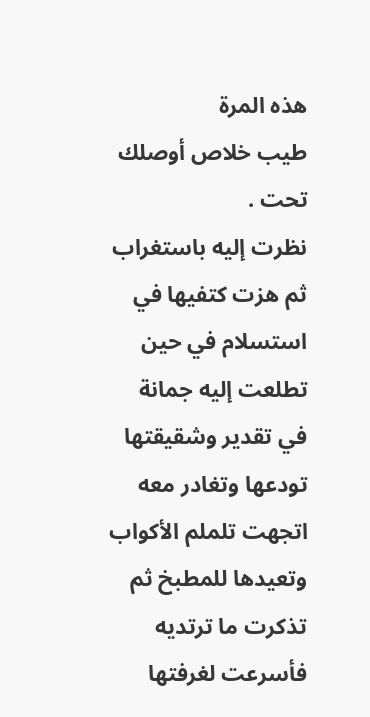هذه المرة
طيب خلاص أوصلك تحت .
نظرت إليه باستغراب ثم هزت كتفيها في استسلام في حين تطلعت إليه جمانة في تقدير وشقيقتها تودعها وتغادر معه اتجهت تلملم الأكواب وتعيدها للمطبخ ثم تذكرت ما ترتديه فأسرعت لغرفتها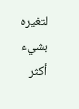لتغيره بشيء أكثر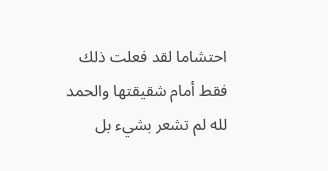احتشاما لقد فعلت ذلك فقط أمام شقيقتها والحمد لله لم تشعر بشيء بل